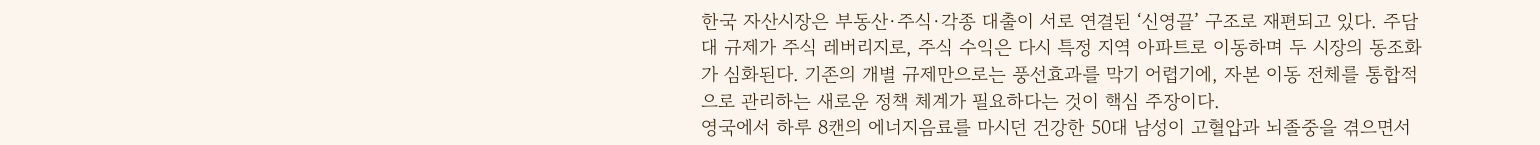한국 자산시장은 부동산·주식·각종 대출이 서로 연결된 ‘신영끌’ 구조로 재편되고 있다. 주담대 규제가 주식 레버리지로, 주식 수익은 다시 특정 지역 아파트로 이동하며 두 시장의 동조화가 심화된다. 기존의 개별 규제만으로는 풍선효과를 막기 어렵기에, 자본 이동 전체를 통합적으로 관리하는 새로운 정책 체계가 필요하다는 것이 핵심 주장이다.
영국에서 하루 8캔의 에너지음료를 마시던 건강한 50대 남성이 고혈압과 뇌졸중을 겪으면서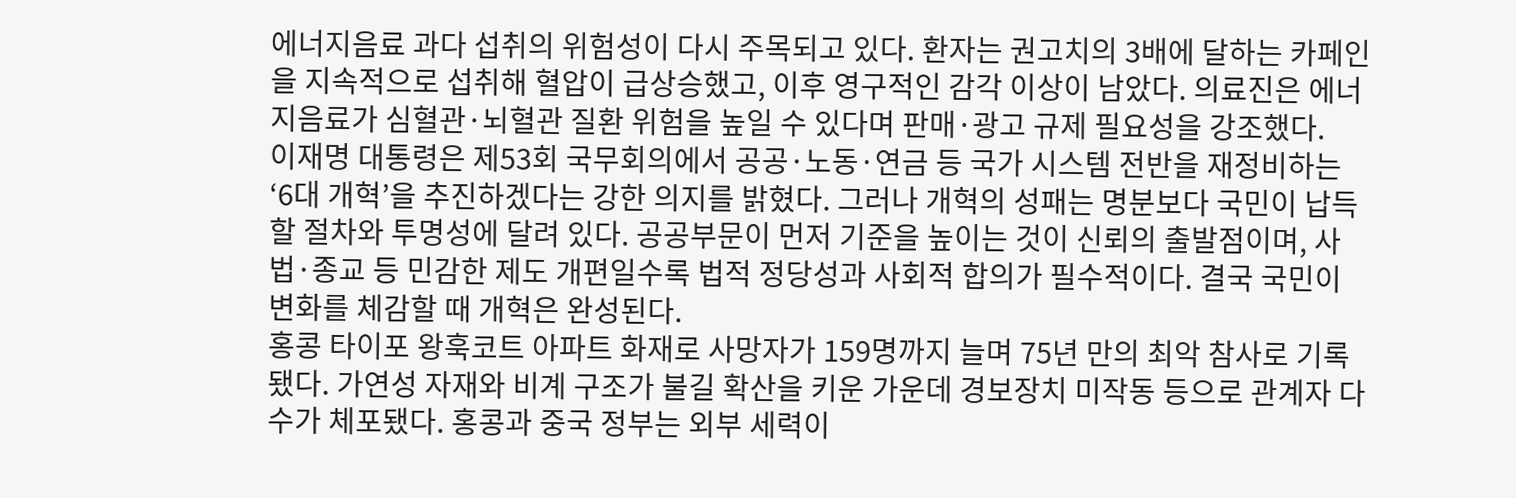에너지음료 과다 섭취의 위험성이 다시 주목되고 있다. 환자는 권고치의 3배에 달하는 카페인을 지속적으로 섭취해 혈압이 급상승했고, 이후 영구적인 감각 이상이 남았다. 의료진은 에너지음료가 심혈관·뇌혈관 질환 위험을 높일 수 있다며 판매·광고 규제 필요성을 강조했다.
이재명 대통령은 제53회 국무회의에서 공공·노동·연금 등 국가 시스템 전반을 재정비하는 ‘6대 개혁’을 추진하겠다는 강한 의지를 밝혔다. 그러나 개혁의 성패는 명분보다 국민이 납득할 절차와 투명성에 달려 있다. 공공부문이 먼저 기준을 높이는 것이 신뢰의 출발점이며, 사법·종교 등 민감한 제도 개편일수록 법적 정당성과 사회적 합의가 필수적이다. 결국 국민이 변화를 체감할 때 개혁은 완성된다.
홍콩 타이포 왕훅코트 아파트 화재로 사망자가 159명까지 늘며 75년 만의 최악 참사로 기록됐다. 가연성 자재와 비계 구조가 불길 확산을 키운 가운데 경보장치 미작동 등으로 관계자 다수가 체포됐다. 홍콩과 중국 정부는 외부 세력이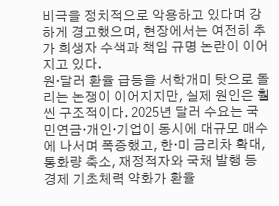비극을 정치적으로 악용하고 있다며 강하게 경고했으며, 현장에서는 여전히 추가 희생자 수색과 책임 규명 논란이 이어지고 있다.
원‧달러 환율 급등을 서학개미 탓으로 돌리는 논쟁이 이어지지만, 실제 원인은 훨씬 구조적이다. 2025년 달러 수요는 국민연금·개인·기업이 동시에 대규모 매수에 나서며 폭증했고, 한‧미 금리차 확대, 통화량 축소, 재정적자와 국채 발행 등 경제 기초체력 약화가 환율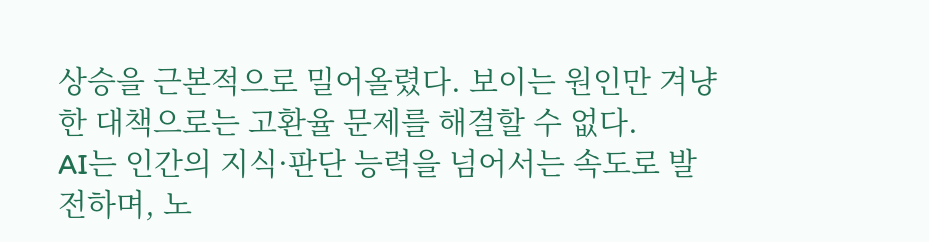상승을 근본적으로 밀어올렸다. 보이는 원인만 겨냥한 대책으로는 고환율 문제를 해결할 수 없다.
AI는 인간의 지식·판단 능력을 넘어서는 속도로 발전하며, 노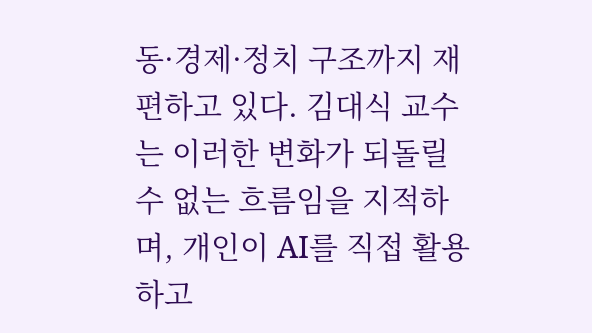동·경제·정치 구조까지 재편하고 있다. 김대식 교수는 이러한 변화가 되돌릴 수 없는 흐름임을 지적하며, 개인이 AI를 직접 활용하고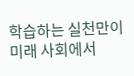학습하는 실천만이 미래 사회에서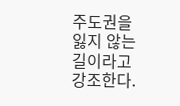주도권을 잃지 않는 길이라고 강조한다.